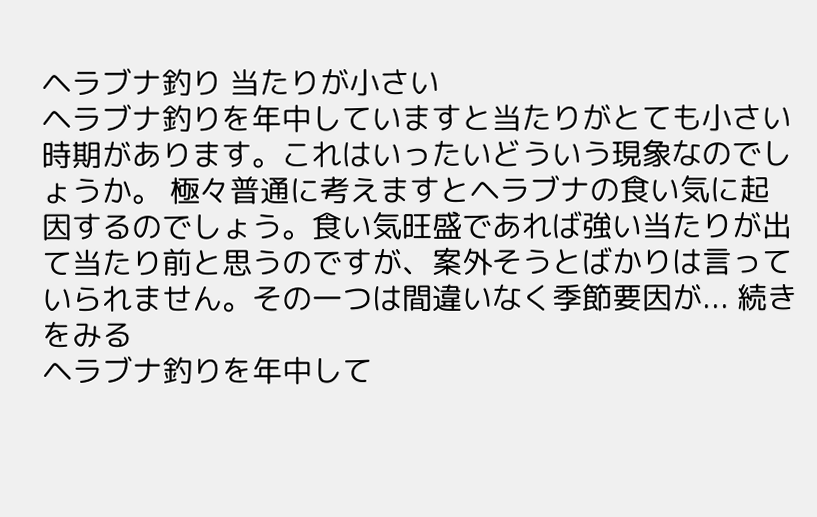ヘラブナ釣り 当たりが小さい
ヘラブナ釣りを年中していますと当たりがとても小さい時期があります。これはいったいどういう現象なのでしょうか。 極々普通に考えますとヘラブナの食い気に起因するのでしょう。食い気旺盛であれば強い当たりが出て当たり前と思うのですが、案外そうとばかりは言っていられません。その一つは間違いなく季節要因が... 続きをみる
ヘラブナ釣りを年中して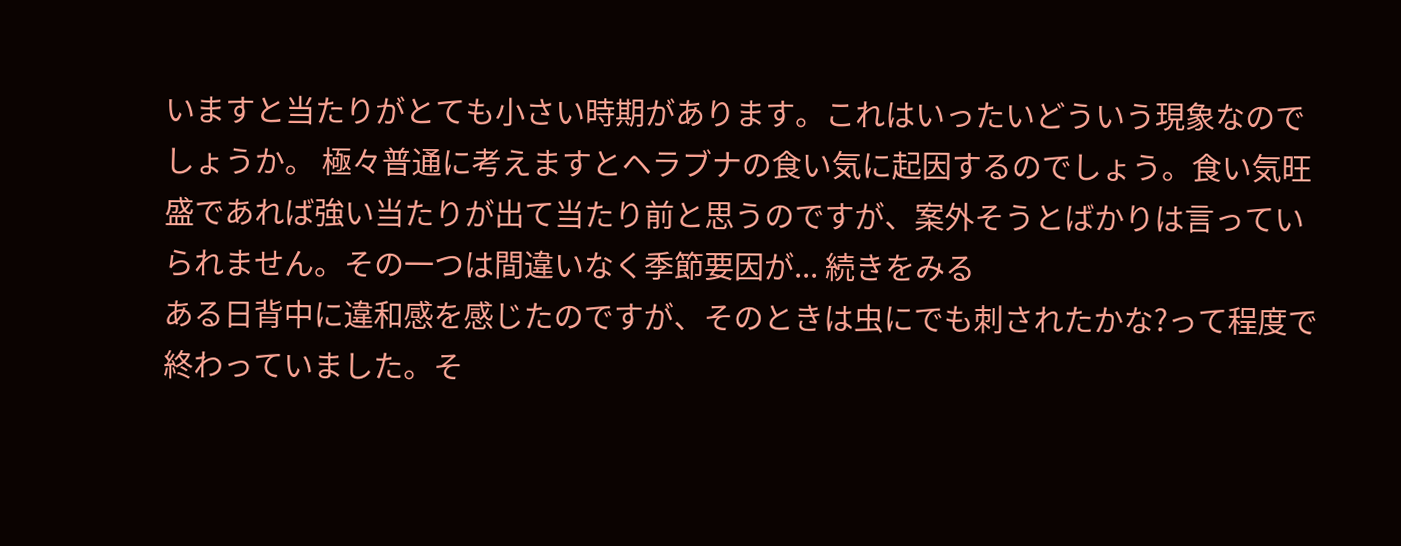いますと当たりがとても小さい時期があります。これはいったいどういう現象なのでしょうか。 極々普通に考えますとヘラブナの食い気に起因するのでしょう。食い気旺盛であれば強い当たりが出て当たり前と思うのですが、案外そうとばかりは言っていられません。その一つは間違いなく季節要因が... 続きをみる
ある日背中に違和感を感じたのですが、そのときは虫にでも刺されたかな?って程度で終わっていました。そ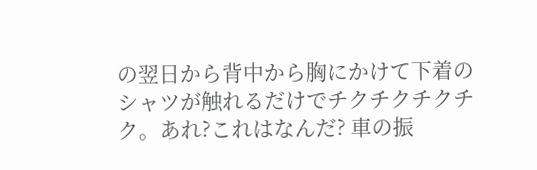の翌日から背中から胸にかけて下着のシャツが触れるだけでチクチクチクチク。あれ?これはなんだ? 車の振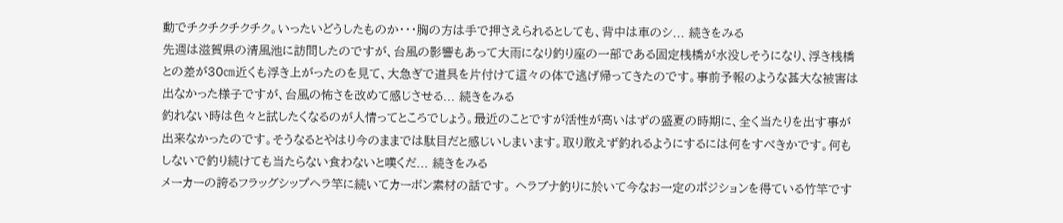動でチクチクチクチク。いったいどうしたものか・・・胸の方は手で押さえられるとしても、背中は車のシ... 続きをみる
先週は滋賀県の清風池に訪問したのですが、台風の影響もあって大雨になり釣り座の一部である固定桟橋が水没しそうになり、浮き桟橋との差が30㎝近くも浮き上がったのを見て、大急ぎで道具を片付けて這々の体で逃げ帰ってきたのです。事前予報のような甚大な被害は出なかった様子ですが、台風の怖さを改めて感じさせる... 続きをみる
釣れない時は色々と試したくなるのが人情ってところでしょう。最近のことですが活性が高いはずの盛夏の時期に、全く当たりを出す事が出来なかったのです。そうなるとやはり今のままでは駄目だと感じいしまいます。取り敢えず釣れるようにするには何をすべきかです。何もしないで釣り続けても当たらない食わないと嘆くだ... 続きをみる
メーカーの誇るフラッグシップヘラ竿に続いてカーボン素材の話です。 ヘラブナ釣りに於いて今なお一定のポジションを得ている竹竿です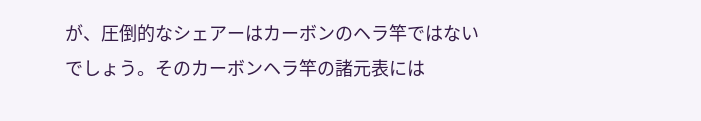が、圧倒的なシェアーはカーボンのヘラ竿ではないでしょう。そのカーボンヘラ竿の諸元表には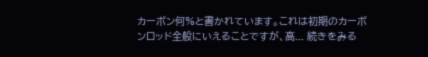カーボン何%と書かれています。これは初期のカーボンロッド全般にいえることですが、高... 続きをみる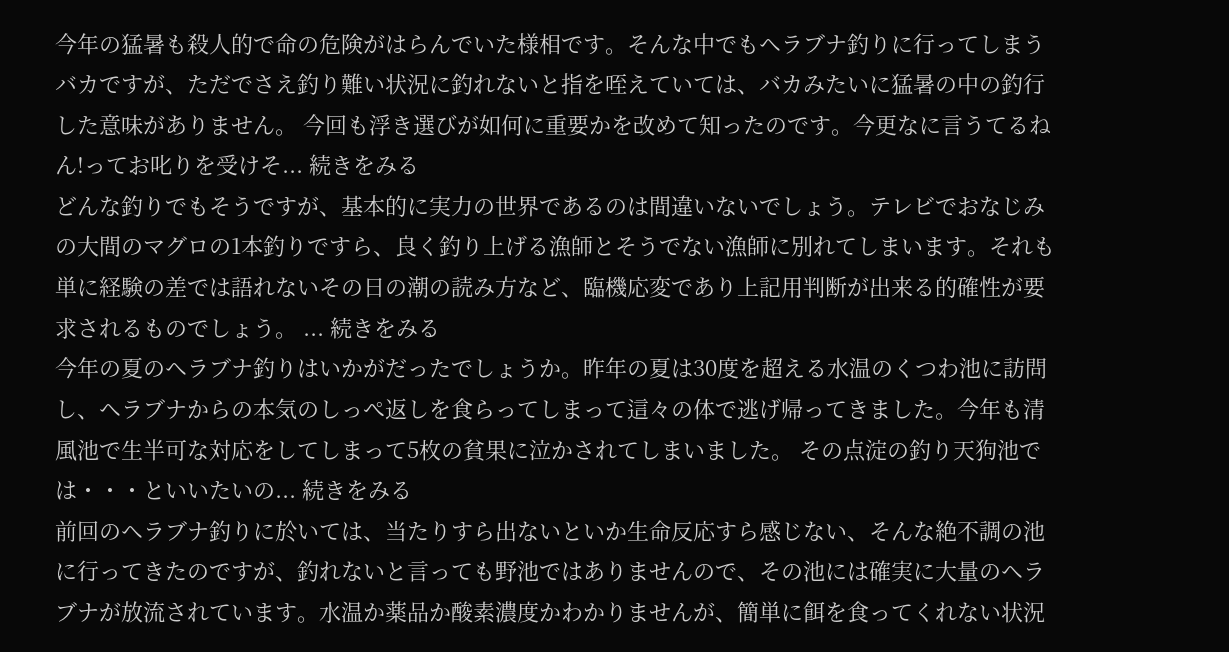今年の猛暑も殺人的で命の危険がはらんでいた様相です。そんな中でもヘラブナ釣りに行ってしまうバカですが、ただでさえ釣り難い状況に釣れないと指を咥えていては、バカみたいに猛暑の中の釣行した意味がありません。 今回も浮き選びが如何に重要かを改めて知ったのです。今更なに言うてるねん!ってお叱りを受けそ... 続きをみる
どんな釣りでもそうですが、基本的に実力の世界であるのは間違いないでしょう。テレビでおなじみの大間のマグロの1本釣りですら、良く釣り上げる漁師とそうでない漁師に別れてしまいます。それも単に経験の差では語れないその日の潮の読み方など、臨機応変であり上記用判断が出来る的確性が要求されるものでしょう。 ... 続きをみる
今年の夏のヘラブナ釣りはいかがだったでしょうか。昨年の夏は30度を超える水温のくつわ池に訪問し、ヘラブナからの本気のしっぺ返しを食らってしまって這々の体で逃げ帰ってきました。今年も清風池で生半可な対応をしてしまって5枚の貧果に泣かされてしまいました。 その点淀の釣り天狗池では・・・といいたいの... 続きをみる
前回のヘラブナ釣りに於いては、当たりすら出ないといか生命反応すら感じない、そんな絶不調の池に行ってきたのですが、釣れないと言っても野池ではありませんので、その池には確実に大量のヘラブナが放流されています。水温か薬品か酸素濃度かわかりませんが、簡単に餌を食ってくれない状況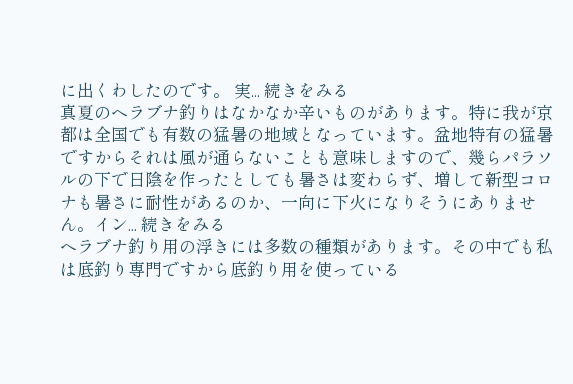に出くわしたのです。 実... 続きをみる
真夏のヘラブナ釣りはなかなか辛いものがあります。特に我が京都は全国でも有数の猛暑の地域となっています。盆地特有の猛暑ですからそれは風が通らないことも意味しますので、幾らパラソルの下で日陰を作ったとしても暑さは変わらず、増して新型コロナも暑さに耐性があるのか、一向に下火になりそうにありません。イン... 続きをみる
ヘラブナ釣り用の浮きには多数の種類があります。その中でも私は底釣り専門ですから底釣り用を使っている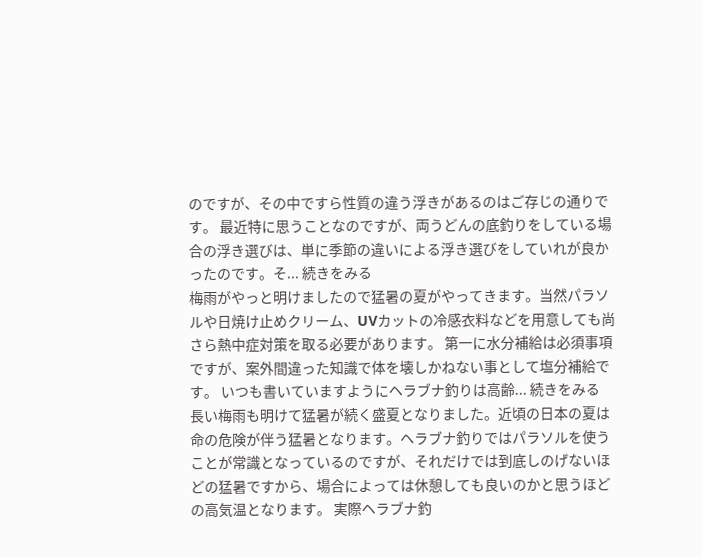のですが、その中ですら性質の違う浮きがあるのはご存じの通りです。 最近特に思うことなのですが、両うどんの底釣りをしている場合の浮き選びは、単に季節の違いによる浮き選びをしていれが良かったのです。そ... 続きをみる
梅雨がやっと明けましたので猛暑の夏がやってきます。当然パラソルや日焼け止めクリーム、UVカットの冷感衣料などを用意しても尚さら熱中症対策を取る必要があります。 第一に水分補給は必須事項ですが、案外間違った知識で体を壊しかねない事として塩分補給です。 いつも書いていますようにヘラブナ釣りは高齢... 続きをみる
長い梅雨も明けて猛暑が続く盛夏となりました。近頃の日本の夏は命の危険が伴う猛暑となります。ヘラブナ釣りではパラソルを使うことが常識となっているのですが、それだけでは到底しのげないほどの猛暑ですから、場合によっては休憩しても良いのかと思うほどの高気温となります。 実際ヘラブナ釣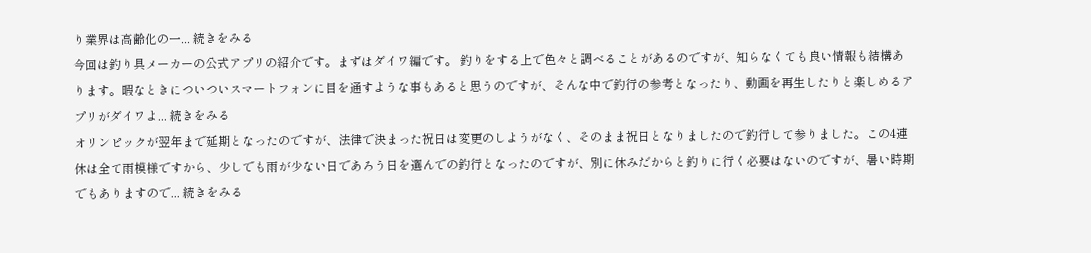り業界は高齢化の一... 続きをみる
今回は釣り具メーカーの公式アプリの紹介です。まずはダイワ編です。 釣りをする上で色々と調べることがあるのですが、知らなくても良い情報も結構あります。暇なときについついスマートフォンに目を通すような事もあると思うのですが、そんな中で釣行の参考となったり、動画を再生したりと楽しめるアプリがダイワよ... 続きをみる
オリンピックが翌年まで延期となったのですが、法律で決まった祝日は変更のしようがなく、そのまま祝日となりましたので釣行して参りました。この4連休は全て雨模様ですから、少しでも雨が少ない日であろう日を選んでの釣行となったのですが、別に休みだからと釣りに行く必要はないのですが、暑い時期でもありますので... 続きをみる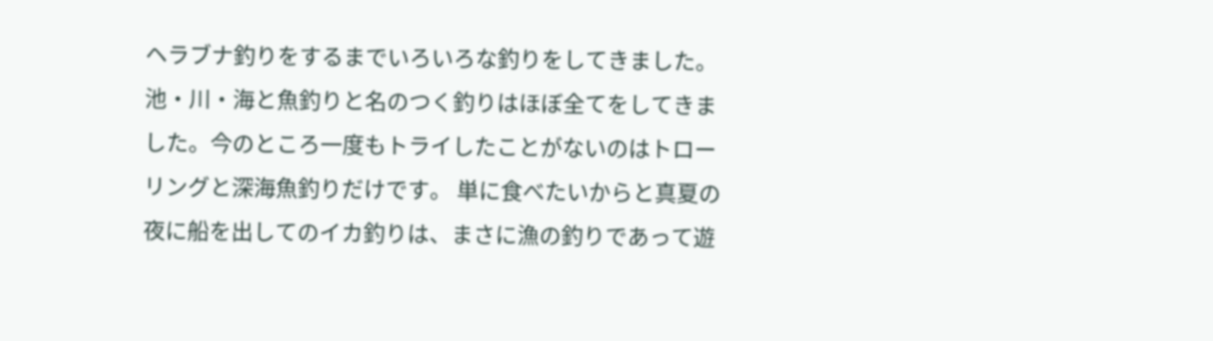ヘラブナ釣りをするまでいろいろな釣りをしてきました。池・川・海と魚釣りと名のつく釣りはほぼ全てをしてきました。今のところ一度もトライしたことがないのはトローリングと深海魚釣りだけです。 単に食べたいからと真夏の夜に船を出してのイカ釣りは、まさに漁の釣りであって遊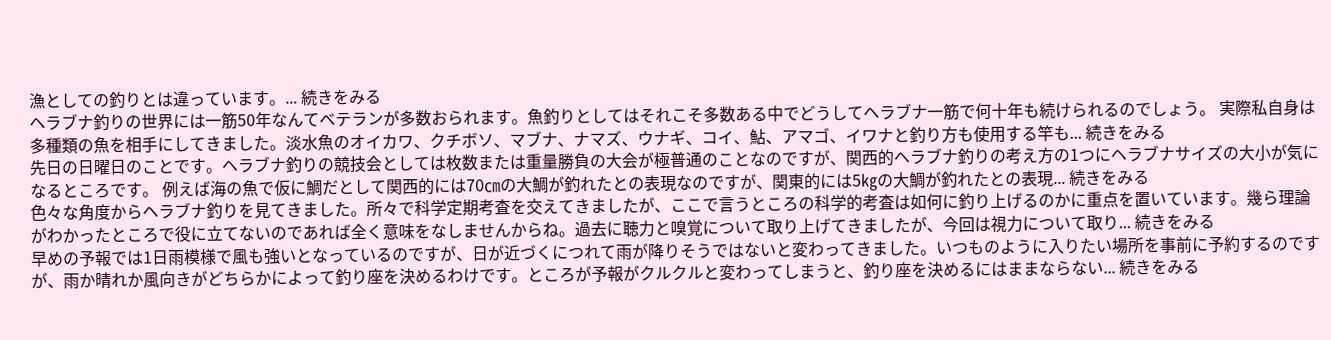漁としての釣りとは違っています。... 続きをみる
ヘラブナ釣りの世界には一筋50年なんてベテランが多数おられます。魚釣りとしてはそれこそ多数ある中でどうしてヘラブナ一筋で何十年も続けられるのでしょう。 実際私自身は多種類の魚を相手にしてきました。淡水魚のオイカワ、クチボソ、マブナ、ナマズ、ウナギ、コイ、鮎、アマゴ、イワナと釣り方も使用する竿も... 続きをみる
先日の日曜日のことです。ヘラブナ釣りの競技会としては枚数または重量勝負の大会が極普通のことなのですが、関西的ヘラブナ釣りの考え方の1つにヘラブナサイズの大小が気になるところです。 例えば海の魚で仮に鯛だとして関西的には70㎝の大鯛が釣れたとの表現なのですが、関東的には5㎏の大鯛が釣れたとの表現... 続きをみる
色々な角度からヘラブナ釣りを見てきました。所々で科学定期考査を交えてきましたが、ここで言うところの科学的考査は如何に釣り上げるのかに重点を置いています。幾ら理論がわかったところで役に立てないのであれば全く意味をなしませんからね。過去に聴力と嗅覚について取り上げてきましたが、今回は視力について取り... 続きをみる
早めの予報では1日雨模様で風も強いとなっているのですが、日が近づくにつれて雨が降りそうではないと変わってきました。いつものように入りたい場所を事前に予約するのですが、雨か晴れか風向きがどちらかによって釣り座を決めるわけです。ところが予報がクルクルと変わってしまうと、釣り座を決めるにはままならない... 続きをみる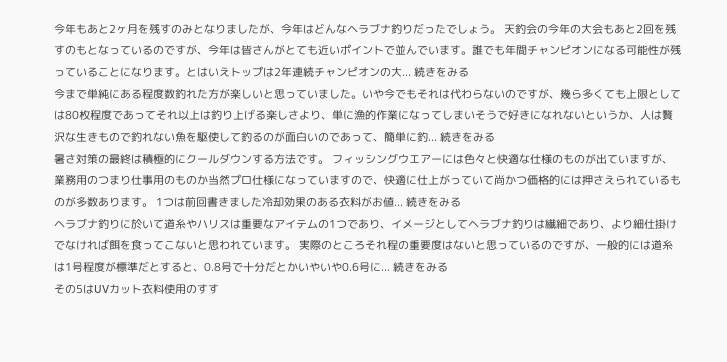今年もあと2ヶ月を残すのみとなりましたが、今年はどんなヘラブナ釣りだったでしょう。 天釣会の今年の大会もあと2回を残すのもとなっているのですが、今年は皆さんがとても近いポイントで並んでいます。誰でも年間チャンピオンになる可能性が残っていることになります。とはいえトップは2年連続チャンピオンの大... 続きをみる
今まで単純にある程度数釣れた方が楽しいと思っていました。いや今でもそれは代わらないのですが、幾ら多くても上限としては80枚程度であってそれ以上は釣り上げる楽しさより、単に漁的作業になってしまいそうで好きになれないというか、人は贅沢な生きもので釣れない魚を駆使して釣るのが面白いのであって、簡単に釣... 続きをみる
暑さ対策の最終は積極的にクールダウンする方法です。 フィッシングウエアーには色々と快適な仕様のものが出ていますが、業務用のつまり仕事用のものか当然プロ仕様になっていますので、快適に仕上がっていて尚かつ価格的には押さえられているものが多数あります。 1つは前回書きました冷却効果のある衣料がお値... 続きをみる
ヘラブナ釣りに於いて道糸やハリスは重要なアイテムの1つであり、イメージとしてヘラブナ釣りは繊細であり、より細仕掛けでなければ餌を食ってこないと思われています。 実際のところそれ程の重要度はないと思っているのですが、一般的には道糸は1号程度が標準だとすると、0.8号で十分だとかいやいや0.6号に... 続きをみる
その5はUVカット衣料使用のすす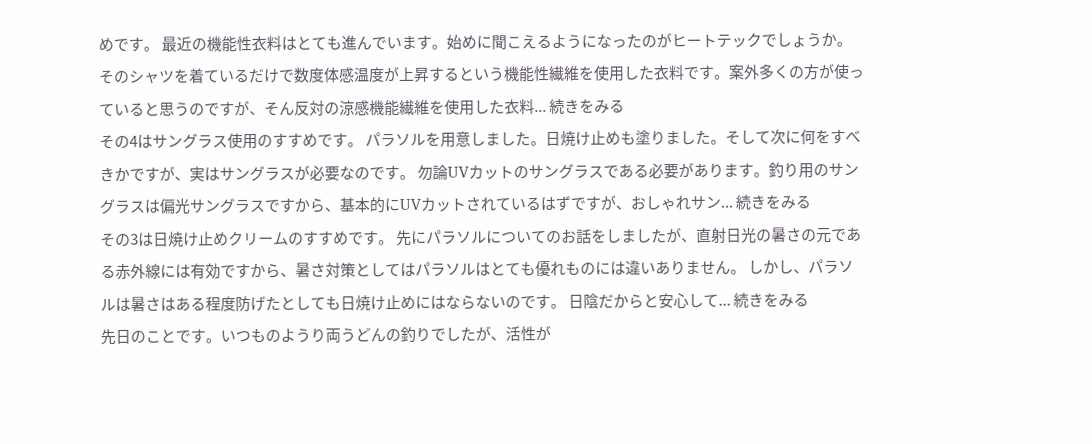めです。 最近の機能性衣料はとても進んでいます。始めに聞こえるようになったのがヒートテックでしょうか。そのシャツを着ているだけで数度体感温度が上昇するという機能性繊維を使用した衣料です。案外多くの方が使っていると思うのですが、そん反対の涼感機能繊維を使用した衣料... 続きをみる
その4はサングラス使用のすすめです。 パラソルを用意しました。日焼け止めも塗りました。そして次に何をすべきかですが、実はサングラスが必要なのです。 勿論UVカットのサングラスである必要があります。釣り用のサングラスは偏光サングラスですから、基本的にUVカットされているはずですが、おしゃれサン... 続きをみる
その3は日焼け止めクリームのすすめです。 先にパラソルについてのお話をしましたが、直射日光の暑さの元である赤外線には有効ですから、暑さ対策としてはパラソルはとても優れものには違いありません。 しかし、パラソルは暑さはある程度防げたとしても日焼け止めにはならないのです。 日陰だからと安心して... 続きをみる
先日のことです。いつものようり両うどんの釣りでしたが、活性が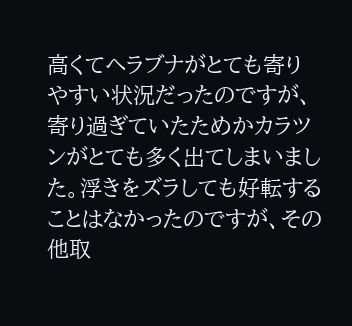高くてヘラブナがとても寄りやすい状況だったのですが、寄り過ぎていたためかカラツンがとても多く出てしまいました。浮きをズラしても好転することはなかったのですが、その他取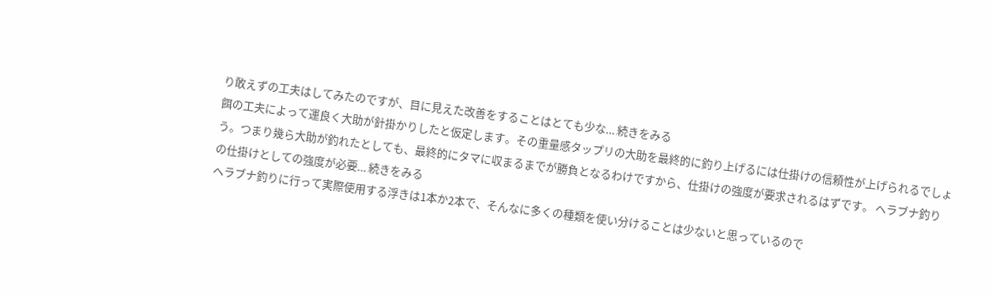り敢えずの工夫はしてみたのですが、目に見えた改善をすることはとても少な... 続きをみる
餌の工夫によって運良く大助が針掛かりしたと仮定します。その重量感タップリの大助を最終的に釣り上げるには仕掛けの信頼性が上げられるでしょう。つまり幾ら大助が釣れたとしても、最終的にタマに収まるまでが勝負となるわけですから、仕掛けの強度が要求されるはずです。 ヘラブナ釣りの仕掛けとしての強度が必要... 続きをみる
ヘラブナ釣りに行って実際使用する浮きは1本か2本で、そんなに多くの種類を使い分けることは少ないと思っているので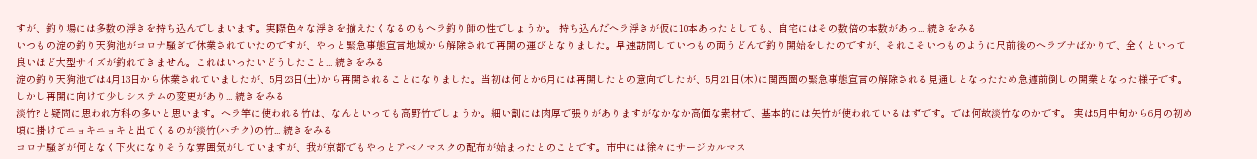すが、釣り場には多数の浮きを持ち込んでしまいます。実際色々な浮きを揃えたくなるのもヘラ釣り師の性でしょうか。 持ち込んだヘラ浮きが仮に10本あったとしても、自宅にはその数倍の本数があっ... 続きをみる
いつもの淀の釣り天狗池がコロナ騒ぎで休業されていたのですが、やっと緊急事態宣言地域から解除されて再開の運びとなりました。早速訪問していつもの両うどんで釣り開始をしたのですが、それこそいつものように尺前後のヘラブナばかりで、全くといって良いほど大型サイズが釣れてきません。これはいったいどうしたこと... 続きをみる
淀の釣り天狗池では4月13日から休業されていましたが、5月23日(土)から再開されることになりました。当初は何とか6月には再開したとの意向でしたが、5月21日(木)に関西圏の緊急事態宣言の解除される見通しとなったため急遽前倒しの開業となった様子です。 しかし再開に向けて少しシステムの変更があり... 続きをみる
淡竹?と疑問に思われ方科の多いと思います。ヘラ竿に使われる竹は、なんといっても高野竹でしょうか。細い割には肉厚で張りがありますがなかなか高価な素材で、基本的には矢竹が使われているはずです。では何故淡竹なのかです。 実は5月中旬から6月の初め頃に掛けてニョキニョキと出てくるのが淡竹(ハチク)の竹... 続きをみる
コロナ騒ぎが何となく下火になりそうな雰囲気がしていますが、我が京都でもやっとアベノマスクの配布が始まったとのことです。市中には徐々にサージカルマス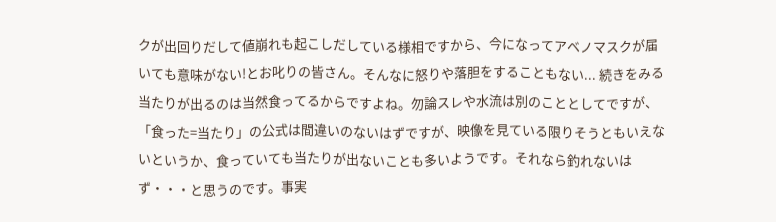クが出回りだして値崩れも起こしだしている様相ですから、今になってアベノマスクが届いても意味がない!とお叱りの皆さん。そんなに怒りや落胆をすることもない... 続きをみる
当たりが出るのは当然食ってるからですよね。勿論スレや水流は別のこととしてですが、「食った=当たり」の公式は間違いのないはずですが、映像を見ている限りそうともいえないというか、食っていても当たりが出ないことも多いようです。それなら釣れないはず・・・と思うのです。事実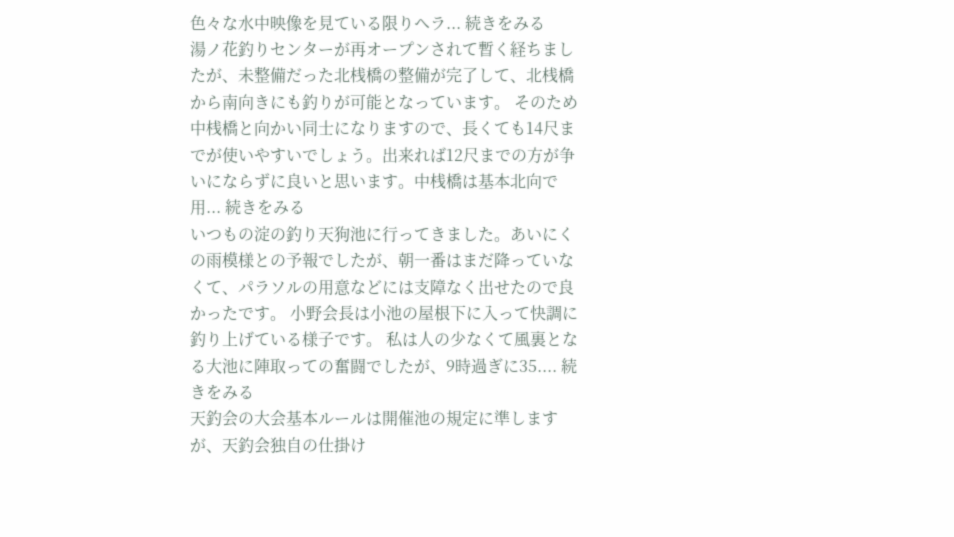色々な水中映像を見ている限りヘラ... 続きをみる
湯ノ花釣りセンターが再オープンされて暫く経ちましたが、未整備だった北桟橋の整備が完了して、北桟橋から南向きにも釣りが可能となっています。 そのため中桟橋と向かい同士になりますので、長くても14尺までが使いやすいでしょう。出来れば12尺までの方が争いにならずに良いと思います。中桟橋は基本北向で用... 続きをみる
いつもの淀の釣り天狗池に行ってきました。あいにくの雨模様との予報でしたが、朝一番はまだ降っていなくて、パラソルの用意などには支障なく出せたので良かったです。 小野会長は小池の屋根下に入って快調に釣り上げている様子です。 私は人の少なくて風裏となる大池に陣取っての奮闘でしたが、9時過ぎに35.... 続きをみる
天釣会の大会基本ルールは開催池の規定に準しますが、天釣会独自の仕掛け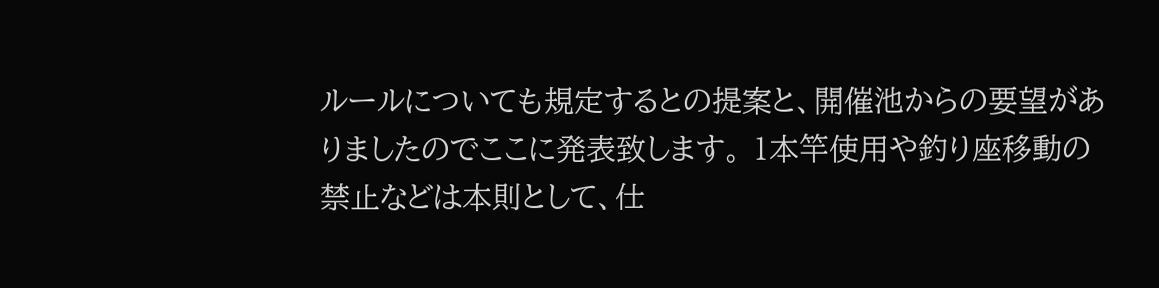ルールについても規定するとの提案と、開催池からの要望がありましたのでここに発表致します。 1本竿使用や釣り座移動の禁止などは本則として、仕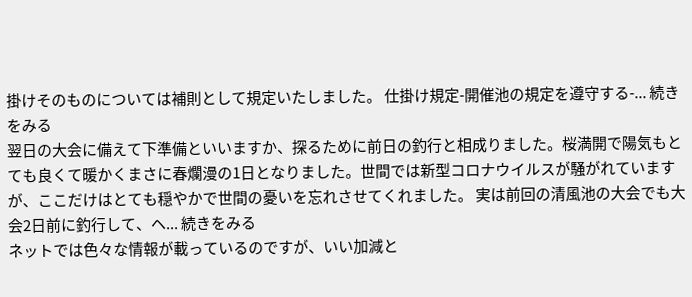掛けそのものについては補則として規定いたしました。 仕掛け規定-開催池の規定を遵守する-... 続きをみる
翌日の大会に備えて下準備といいますか、探るために前日の釣行と相成りました。桜満開で陽気もとても良くて暖かくまさに春爛漫の1日となりました。世間では新型コロナウイルスが騒がれていますが、ここだけはとても穏やかで世間の憂いを忘れさせてくれました。 実は前回の清風池の大会でも大会2日前に釣行して、ヘ... 続きをみる
ネットでは色々な情報が載っているのですが、いい加減と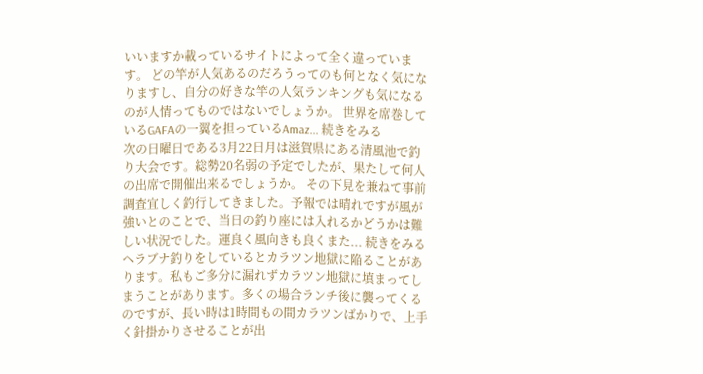いいますか載っているサイトによって全く違っています。 どの竿が人気あるのだろうってのも何となく気になりますし、自分の好きな竿の人気ランキングも気になるのが人情ってものではないでしょうか。 世界を席巻しているGAFAの一翼を担っているAmaz... 続きをみる
次の日曜日である3月22日月は滋賀県にある清風池で釣り大会です。総勢20名弱の予定でしたが、果たして何人の出席で開催出来るでしょうか。 その下見を兼ねて事前調査宜しく釣行してきました。予報では晴れですが風が強いとのことで、当日の釣り座には入れるかどうかは難しい状況でした。運良く風向きも良くまた... 続きをみる
ヘラブナ釣りをしているとカラツン地獄に陥ることがあります。私もご多分に漏れずカラツン地獄に填まってしまうことがあります。多くの場合ランチ後に襲ってくるのですが、長い時は1時間もの間カラツンばかりで、上手く針掛かりさせることが出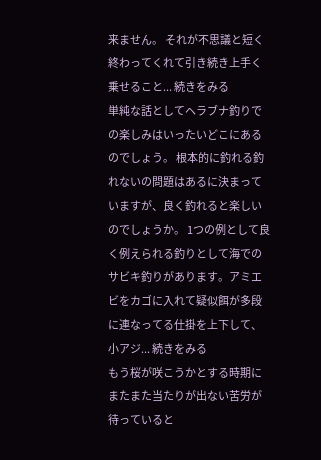来ません。 それが不思議と短く終わってくれて引き続き上手く乗せること... 続きをみる
単純な話としてヘラブナ釣りでの楽しみはいったいどこにあるのでしょう。 根本的に釣れる釣れないの問題はあるに決まっていますが、良く釣れると楽しいのでしょうか。 1つの例として良く例えられる釣りとして海でのサビキ釣りがあります。アミエビをカゴに入れて疑似餌が多段に連なってる仕掛を上下して、小アジ... 続きをみる
もう桜が咲こうかとする時期にまたまた当たりが出ない苦労が待っていると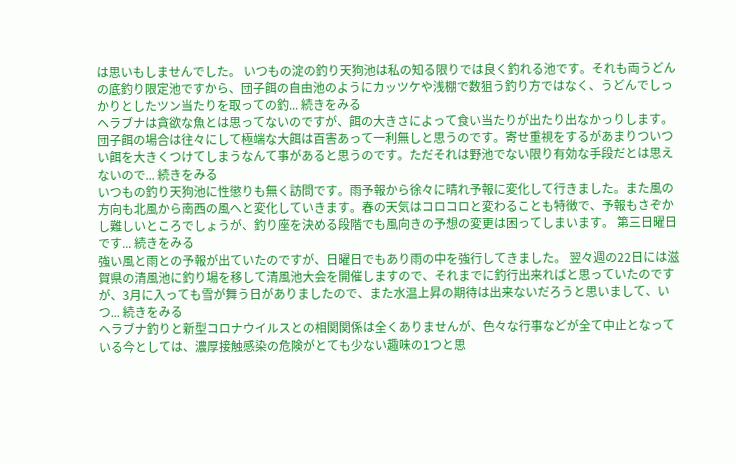は思いもしませんでした。 いつもの淀の釣り天狗池は私の知る限りでは良く釣れる池です。それも両うどんの底釣り限定池ですから、団子餌の自由池のようにカッツケや浅棚で数狙う釣り方ではなく、うどんでしっかりとしたツン当たりを取っての釣... 続きをみる
ヘラブナは貪欲な魚とは思ってないのですが、餌の大きさによって食い当たりが出たり出なかっりします。団子餌の場合は往々にして極端な大餌は百害あって一利無しと思うのです。寄せ重視をするがあまりついつい餌を大きくつけてしまうなんて事があると思うのです。ただそれは野池でない限り有効な手段だとは思えないので... 続きをみる
いつもの釣り天狗池に性懲りも無く訪問です。雨予報から徐々に晴れ予報に変化して行きました。また風の方向も北風から南西の風へと変化していきます。春の天気はコロコロと変わることも特徴で、予報もさぞかし難しいところでしょうが、釣り座を決める段階でも風向きの予想の変更は困ってしまいます。 第三日曜日です... 続きをみる
強い風と雨との予報が出ていたのですが、日曜日でもあり雨の中を強行してきました。 翌々週の22日には滋賀県の清風池に釣り場を移して清風池大会を開催しますので、それまでに釣行出来ればと思っていたのですが、3月に入っても雪が舞う日がありましたので、また水温上昇の期待は出来ないだろうと思いまして、いつ... 続きをみる
ヘラブナ釣りと新型コロナウイルスとの相関関係は全くありませんが、色々な行事などが全て中止となっている今としては、濃厚接触感染の危険がとても少ない趣味の1つと思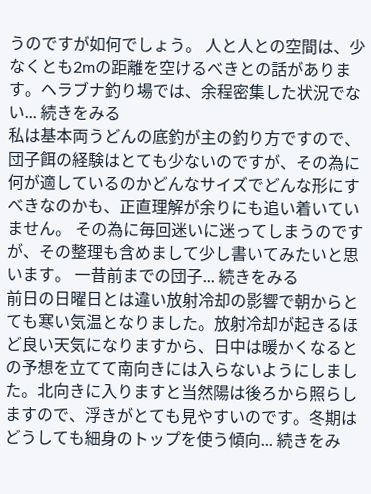うのですが如何でしょう。 人と人との空間は、少なくとも2mの距離を空けるべきとの話があります。ヘラブナ釣り場では、余程密集した状況でない... 続きをみる
私は基本両うどんの底釣が主の釣り方ですので、団子餌の経験はとても少ないのですが、その為に何が適しているのかどんなサイズでどんな形にすべきなのかも、正直理解が余りにも追い着いていません。 その為に毎回迷いに迷ってしまうのですが、その整理も含めまして少し書いてみたいと思います。 一昔前までの団子... 続きをみる
前日の日曜日とは違い放射冷却の影響で朝からとても寒い気温となりました。放射冷却が起きるほど良い天気になりますから、日中は暖かくなるとの予想を立てて南向きには入らないようにしました。北向きに入りますと当然陽は後ろから照らしますので、浮きがとても見やすいのです。冬期はどうしても細身のトップを使う傾向... 続きをみ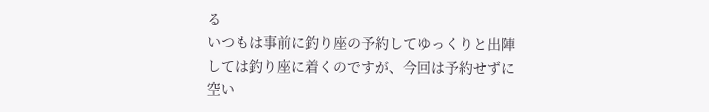る
いつもは事前に釣り座の予約してゆっくりと出陣しては釣り座に着くのですが、今回は予約せずに空い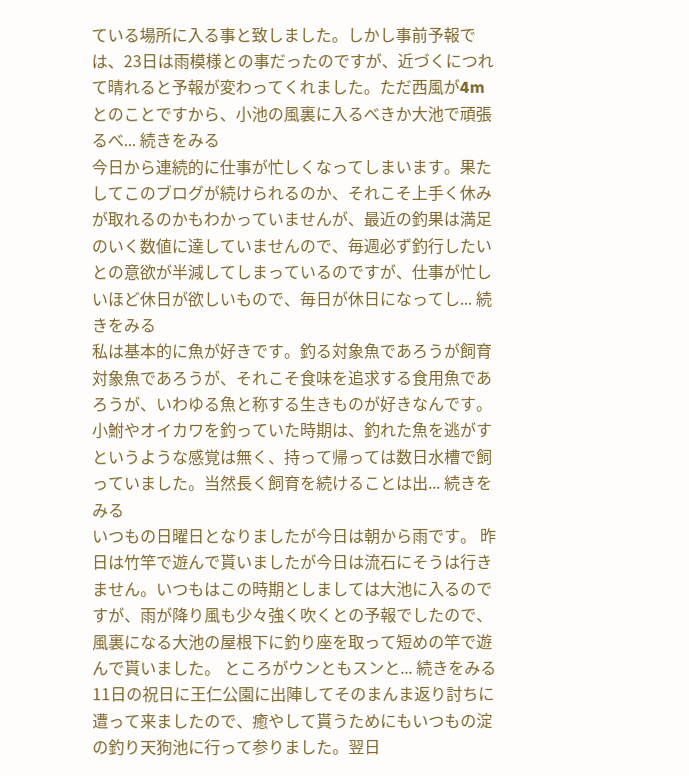ている場所に入る事と致しました。しかし事前予報では、23日は雨模様との事だったのですが、近づくにつれて晴れると予報が変わってくれました。ただ西風が4mとのことですから、小池の風裏に入るべきか大池で頑張るべ... 続きをみる
今日から連続的に仕事が忙しくなってしまいます。果たしてこのブログが続けられるのか、それこそ上手く休みが取れるのかもわかっていませんが、最近の釣果は満足のいく数値に達していませんので、毎週必ず釣行したいとの意欲が半減してしまっているのですが、仕事が忙しいほど休日が欲しいもので、毎日が休日になってし... 続きをみる
私は基本的に魚が好きです。釣る対象魚であろうが飼育対象魚であろうが、それこそ食味を追求する食用魚であろうが、いわゆる魚と称する生きものが好きなんです。 小鮒やオイカワを釣っていた時期は、釣れた魚を逃がすというような感覚は無く、持って帰っては数日水槽で飼っていました。当然長く飼育を続けることは出... 続きをみる
いつもの日曜日となりましたが今日は朝から雨です。 昨日は竹竿で遊んで貰いましたが今日は流石にそうは行きません。いつもはこの時期としましては大池に入るのですが、雨が降り風も少々強く吹くとの予報でしたので、風裏になる大池の屋根下に釣り座を取って短めの竿で遊んで貰いました。 ところがウンともスンと... 続きをみる
11日の祝日に王仁公園に出陣してそのまんま返り討ちに遭って来ましたので、癒やして貰うためにもいつもの淀の釣り天狗池に行って参りました。翌日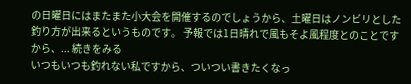の日曜日にはまたまた小大会を開催するのでしょうから、土曜日はノンビリとした釣り方が出来るというものです。 予報では1日晴れで風もそよ風程度とのことですから、... 続きをみる
いつもいつも釣れない私ですから、ついつい書きたくなっ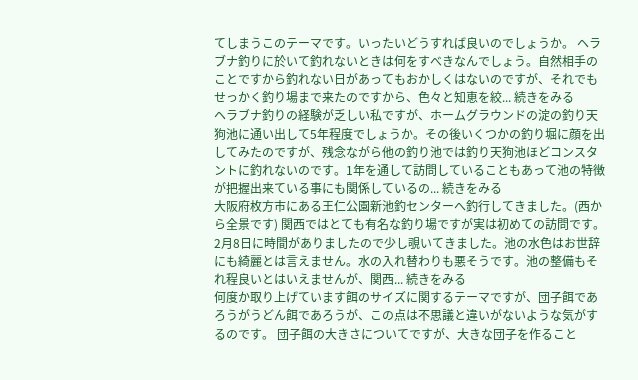てしまうこのテーマです。いったいどうすれば良いのでしょうか。 ヘラブナ釣りに於いて釣れないときは何をすべきなんでしょう。自然相手のことですから釣れない日があってもおかしくはないのですが、それでもせっかく釣り場まで来たのですから、色々と知恵を絞... 続きをみる
ヘラブナ釣りの経験が乏しい私ですが、ホームグラウンドの淀の釣り天狗池に通い出して5年程度でしょうか。その後いくつかの釣り堀に顔を出してみたのですが、残念ながら他の釣り池では釣り天狗池ほどコンスタントに釣れないのです。1年を通して訪問していることもあって池の特徴が把握出来ている事にも関係しているの... 続きをみる
大阪府枚方市にある王仁公園新池釣センターへ釣行してきました。(西から全景です) 関西ではとても有名な釣り場ですが実は初めての訪問です。2月8日に時間がありましたので少し覗いてきました。池の水色はお世辞にも綺麗とは言えません。水の入れ替わりも悪そうです。池の整備もそれ程良いとはいえませんが、関西... 続きをみる
何度か取り上げています餌のサイズに関するテーマですが、団子餌であろうがうどん餌であろうが、この点は不思議と違いがないような気がするのです。 団子餌の大きさについてですが、大きな団子を作ること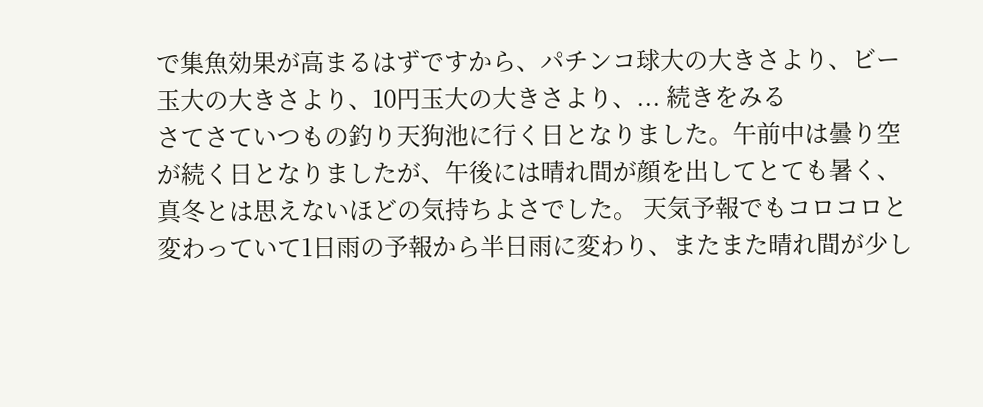で集魚効果が高まるはずですから、パチンコ球大の大きさより、ビー玉大の大きさより、10円玉大の大きさより、... 続きをみる
さてさていつもの釣り天狗池に行く日となりました。午前中は曇り空が続く日となりましたが、午後には晴れ間が顔を出してとても暑く、真冬とは思えないほどの気持ちよさでした。 天気予報でもコロコロと変わっていて1日雨の予報から半日雨に変わり、またまた晴れ間が少し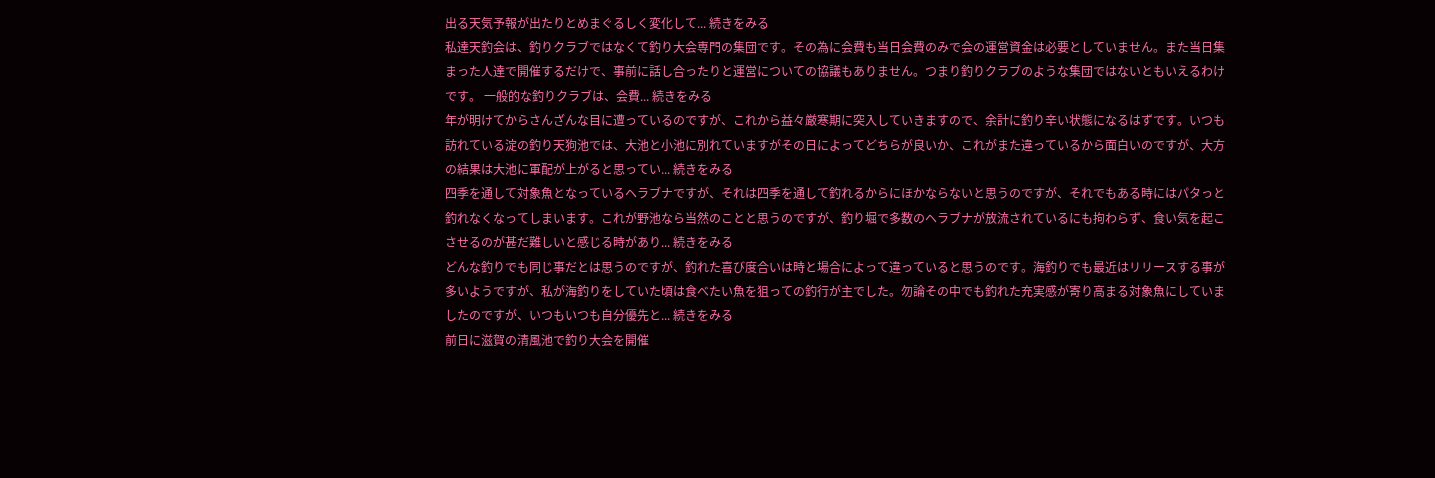出る天気予報が出たりとめまぐるしく変化して... 続きをみる
私達天釣会は、釣りクラブではなくて釣り大会専門の集団です。その為に会費も当日会費のみで会の運営資金は必要としていません。また当日集まった人達で開催するだけで、事前に話し合ったりと運営についての協議もありません。つまり釣りクラブのような集団ではないともいえるわけです。 一般的な釣りクラブは、会費... 続きをみる
年が明けてからさんざんな目に遭っているのですが、これから益々厳寒期に突入していきますので、余計に釣り辛い状態になるはずです。いつも訪れている淀の釣り天狗池では、大池と小池に別れていますがその日によってどちらが良いか、これがまた違っているから面白いのですが、大方の結果は大池に軍配が上がると思ってい... 続きをみる
四季を通して対象魚となっているヘラブナですが、それは四季を通して釣れるからにほかならないと思うのですが、それでもある時にはパタっと釣れなくなってしまいます。これが野池なら当然のことと思うのですが、釣り堀で多数のヘラブナが放流されているにも拘わらず、食い気を起こさせるのが甚だ難しいと感じる時があり... 続きをみる
どんな釣りでも同じ事だとは思うのですが、釣れた喜び度合いは時と場合によって違っていると思うのです。海釣りでも最近はリリースする事が多いようですが、私が海釣りをしていた頃は食べたい魚を狙っての釣行が主でした。勿論その中でも釣れた充実感が寄り高まる対象魚にしていましたのですが、いつもいつも自分優先と... 続きをみる
前日に滋賀の清風池で釣り大会を開催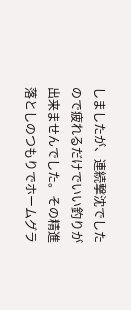しましたが、連続撃沈でしたので疲れるだけでいい釣りが出来ませんでした。その精進落としのつもりでホームグラ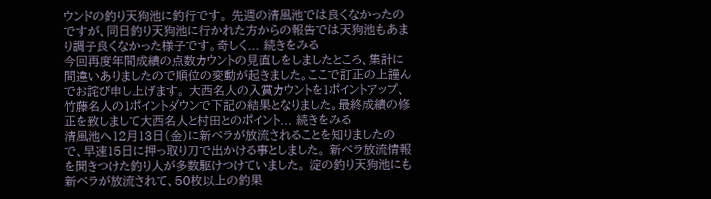ウンドの釣り天狗池に釣行です。 先週の清風池では良くなかったのですが、同日釣り天狗池に行かれた方からの報告では天狗池もあまり調子良くなかった様子です。奇しく... 続きをみる
今回再度年間成績の点数カウントの見直しをしましたところ、集計に間違いありましたので順位の変動が起きました。ここで訂正の上謹んでお詫び申し上げます。 大西名人の入賞カウントを1ポイントアップ、竹藤名人の1ポイントダウンで下記の結果となりました。最終成績の修正を致しまして大西名人と村田とのポイント... 続きをみる
清風池へ12月13日(金)に新ベラが放流されることを知りましたので、早速15日に押っ取り刀で出かける事としました。 新ベラ放流情報を聞きつけた釣り人が多数駆けつけていました。 淀の釣り天狗池にも新ベラが放流されて、50枚以上の釣果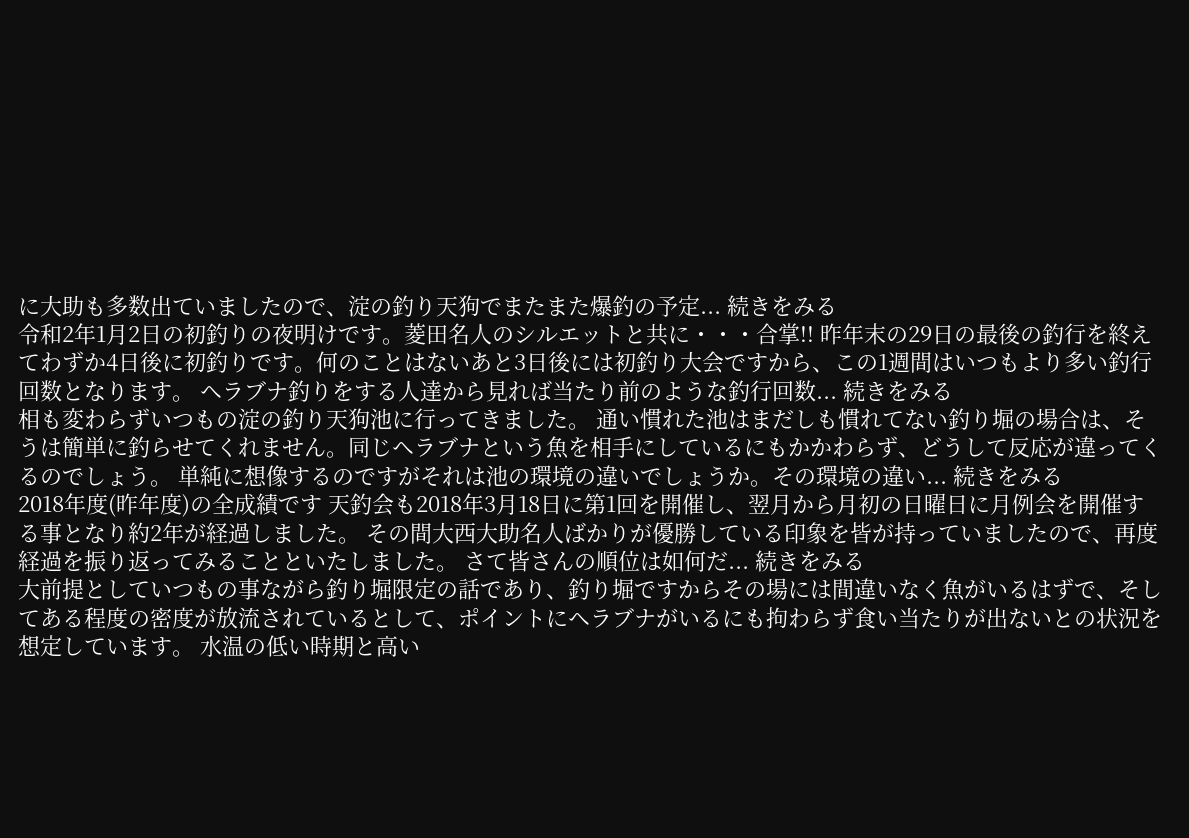に大助も多数出ていましたので、淀の釣り天狗でまたまた爆釣の予定... 続きをみる
令和2年1月2日の初釣りの夜明けです。菱田名人のシルエットと共に・・・合掌!! 昨年末の29日の最後の釣行を終えてわずか4日後に初釣りです。何のことはないあと3日後には初釣り大会ですから、この1週間はいつもより多い釣行回数となります。 ヘラブナ釣りをする人達から見れば当たり前のような釣行回数... 続きをみる
相も変わらずいつもの淀の釣り天狗池に行ってきました。 通い慣れた池はまだしも慣れてない釣り堀の場合は、そうは簡単に釣らせてくれません。同じヘラブナという魚を相手にしているにもかかわらず、どうして反応が違ってくるのでしょう。 単純に想像するのですがそれは池の環境の違いでしょうか。その環境の違い... 続きをみる
2018年度(昨年度)の全成績です 天釣会も2018年3月18日に第1回を開催し、翌月から月初の日曜日に月例会を開催する事となり約2年が経過しました。 その間大西大助名人ばかりが優勝している印象を皆が持っていましたので、再度経過を振り返ってみることといたしました。 さて皆さんの順位は如何だ... 続きをみる
大前提としていつもの事ながら釣り堀限定の話であり、釣り堀ですからその場には間違いなく魚がいるはずで、そしてある程度の密度が放流されているとして、ポイントにヘラブナがいるにも拘わらず食い当たりが出ないとの状況を想定しています。 水温の低い時期と高い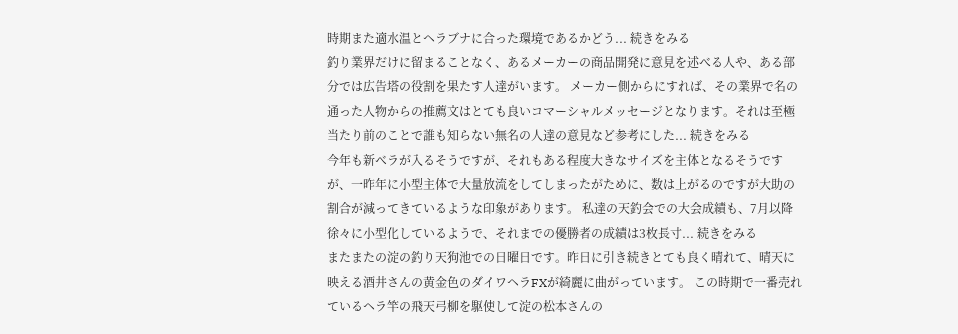時期また適水温とヘラブナに合った環境であるかどう... 続きをみる
釣り業界だけに留まることなく、あるメーカーの商品開発に意見を述べる人や、ある部分では広告塔の役割を果たす人達がいます。 メーカー側からにすれば、その業界で名の通った人物からの推薦文はとても良いコマーシャルメッセージとなります。それは至極当たり前のことで誰も知らない無名の人達の意見など参考にした... 続きをみる
今年も新ベラが入るそうですが、それもある程度大きなサイズを主体となるそうですが、一昨年に小型主体で大量放流をしてしまったがために、数は上がるのですが大助の割合が減ってきているような印象があります。 私達の天釣会での大会成績も、7月以降徐々に小型化しているようで、それまでの優勝者の成績は3枚長寸... 続きをみる
またまたの淀の釣り天狗池での日曜日です。昨日に引き続きとても良く晴れて、晴天に映える酒井さんの黄金色のダイワヘラFXが綺麗に曲がっています。 この時期で一番売れているヘラ竿の飛天弓柳を駆使して淀の松本さんの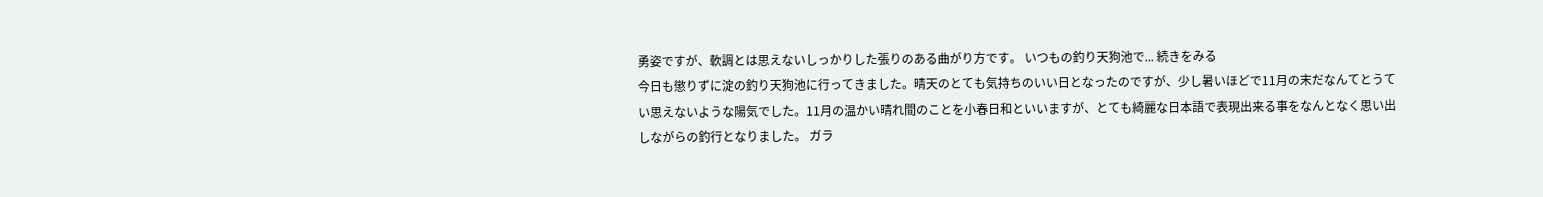勇姿ですが、軟調とは思えないしっかりした張りのある曲がり方です。 いつもの釣り天狗池で... 続きをみる
今日も懲りずに淀の釣り天狗池に行ってきました。晴天のとても気持ちのいい日となったのですが、少し暑いほどで11月の末だなんてとうてい思えないような陽気でした。11月の温かい晴れ間のことを小春日和といいますが、とても綺麗な日本語で表現出来る事をなんとなく思い出しながらの釣行となりました。 ガラ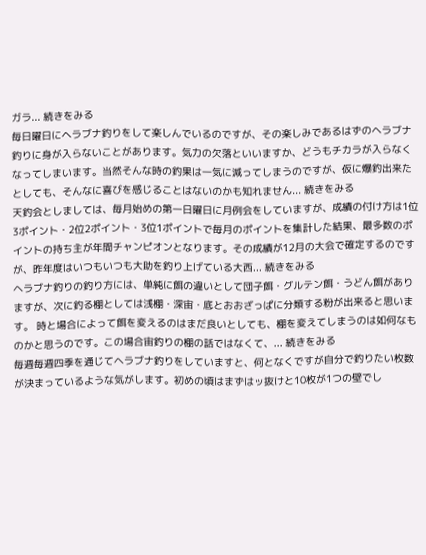ガラ... 続きをみる
毎日曜日にヘラブナ釣りをして楽しんでいるのですが、その楽しみであるはずのヘラブナ釣りに身が入らないことがあります。気力の欠落といいますか、どうもチカラが入らなくなってしまいます。当然そんな時の釣果は一気に減ってしまうのですが、仮に爆釣出来たとしても、そんなに喜びを感じることはないのかも知れません... 続きをみる
天釣会としましては、毎月始めの第一日曜日に月例会をしていますが、成績の付け方は1位3ポイント・2位2ポイント・3位1ポイントで毎月のポイントを集計した結果、最多数のポイントの持ち主が年間チャンピオンとなります。その成績が12月の大会で確定するのですが、昨年度はいつもいつも大助を釣り上げている大西... 続きをみる
ヘラブナ釣りの釣り方には、単純に餌の違いとして団子餌・グルテン餌・うどん餌がありますが、次に釣る棚としては浅棚・深宙・底とおおざっぱに分類する粉が出来ると思います。 時と場合によって餌を変えるのはまだ良いとしても、棚を変えてしまうのは如何なものかと思うのです。この場合宙釣りの棚の話ではなくて、... 続きをみる
毎週毎週四季を通じてヘラブナ釣りをしていますと、何となくですが自分で釣りたい枚数が決まっているような気がします。初めの頃はまずはッ抜けと10枚が1つの壁でし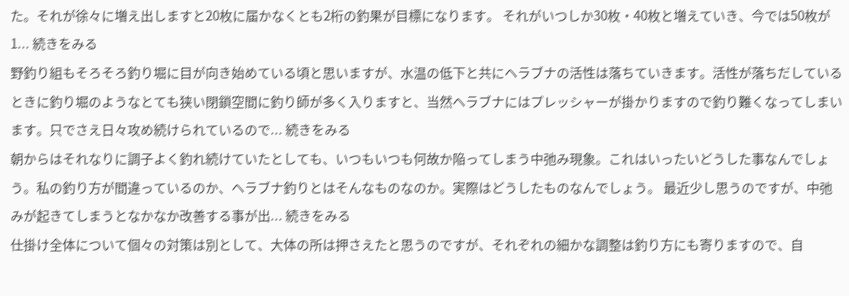た。それが徐々に増え出しますと20枚に届かなくとも2桁の釣果が目標になります。 それがいつしか30枚・40枚と増えていき、今では50枚が1... 続きをみる
野釣り組もそろそろ釣り堀に目が向き始めている頃と思いますが、水温の低下と共にヘラブナの活性は落ちていきます。活性が落ちだしているときに釣り堀のようなとても狭い閉鎖空間に釣り師が多く入りますと、当然ヘラブナにはプレッシャーが掛かりますので釣り難くなってしまいます。只でさえ日々攻め続けられているので... 続きをみる
朝からはそれなりに調子よく釣れ続けていたとしても、いつもいつも何故か陥ってしまう中弛み現象。これはいったいどうした事なんでしょう。私の釣り方が間違っているのか、ヘラブナ釣りとはそんなものなのか。実際はどうしたものなんでしょう。 最近少し思うのですが、中弛みが起きてしまうとなかなか改善する事が出... 続きをみる
仕掛け全体について個々の対策は別として、大体の所は押さえたと思うのですが、それぞれの細かな調整は釣り方にも寄りますので、自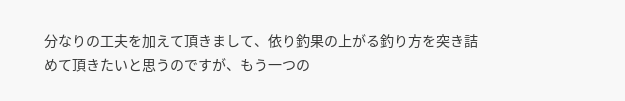分なりの工夫を加えて頂きまして、依り釣果の上がる釣り方を突き詰めて頂きたいと思うのですが、もう一つの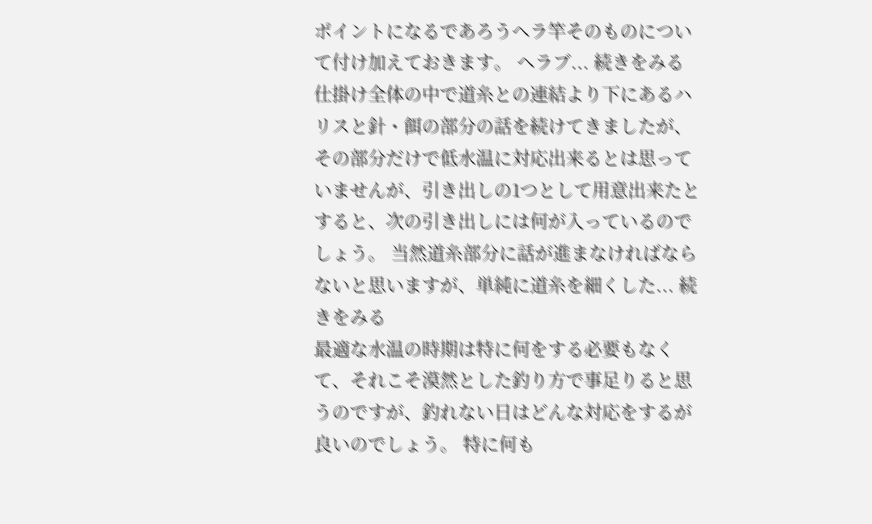ポイントになるであろうヘラ竿そのものについて付け加えておきます。 ヘラブ... 続きをみる
仕掛け全体の中で道糸との連結より下にあるハリスと針・餌の部分の話を続けてきましたが、その部分だけで低水温に対応出来るとは思っていませんが、引き出しの1つとして用意出来たとすると、次の引き出しには何が入っているのでしょう。 当然道糸部分に話が進まなければならないと思いますが、単純に道糸を細くした... 続きをみる
最適な水温の時期は特に何をする必要もなくて、それこそ漠然とした釣り方で事足りると思うのですが、釣れない日はどんな対応をするが良いのでしょう。 特に何も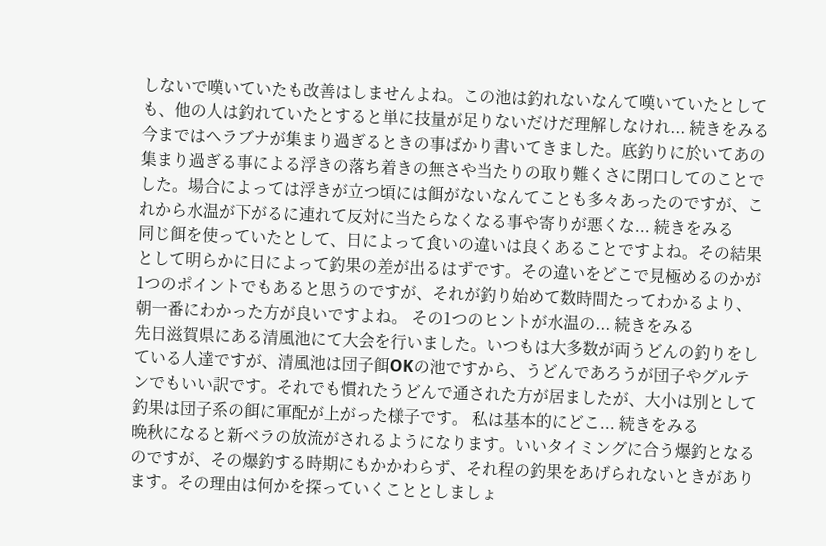しないで嘆いていたも改善はしませんよね。この池は釣れないなんて嘆いていたとしても、他の人は釣れていたとすると単に技量が足りないだけだ理解しなけれ... 続きをみる
今まではヘラブナが集まり過ぎるときの事ばかり書いてきました。底釣りに於いてあの集まり過ぎる事による浮きの落ち着きの無さや当たりの取り難くさに閉口してのことでした。場合によっては浮きが立つ頃には餌がないなんてことも多々あったのですが、これから水温が下がるに連れて反対に当たらなくなる事や寄りが悪くな... 続きをみる
同じ餌を使っていたとして、日によって食いの違いは良くあることですよね。その結果として明らかに日によって釣果の差が出るはずです。その違いをどこで見極めるのかが1つのポイントでもあると思うのですが、それが釣り始めて数時間たってわかるより、朝一番にわかった方が良いですよね。 その1つのヒントが水温の... 続きをみる
先日滋賀県にある清風池にて大会を行いました。いつもは大多数が両うどんの釣りをしている人達ですが、清風池は団子餌OKの池ですから、うどんであろうが団子やグルテンでもいい訳です。それでも慣れたうどんで通された方が居ましたが、大小は別として釣果は団子系の餌に軍配が上がった様子です。 私は基本的にどこ... 続きをみる
晩秋になると新ベラの放流がされるようになります。いいタイミングに合う爆釣となるのですが、その爆釣する時期にもかかわらず、それ程の釣果をあげられないときがあります。その理由は何かを探っていくこととしましょ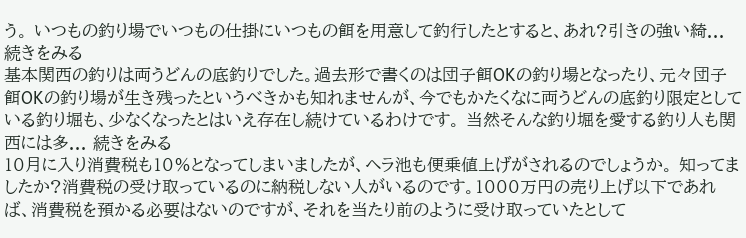う。 いつもの釣り場でいつもの仕掛にいつもの餌を用意して釣行したとすると、あれ?引きの強い綺... 続きをみる
基本関西の釣りは両うどんの底釣りでした。過去形で書くのは団子餌OKの釣り場となったり、元々団子餌OKの釣り場が生き残ったというべきかも知れませんが、今でもかたくなに両うどんの底釣り限定としている釣り堀も、少なくなったとはいえ存在し続けているわけです。 当然そんな釣り堀を愛する釣り人も関西には多... 続きをみる
10月に入り消費税も10%となってしまいましたが、ヘラ池も便乗値上げがされるのでしょうか。 知ってましたか?消費税の受け取っているのに納税しない人がいるのです。1000万円の売り上げ以下であれば、消費税を預かる必要はないのですが、それを当たり前のように受け取っていたとして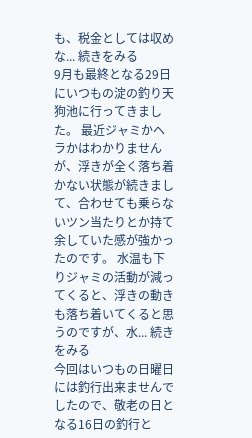も、税金としては収めな... 続きをみる
9月も最終となる29日にいつもの淀の釣り天狗池に行ってきました。 最近ジャミかヘラかはわかりませんが、浮きが全く落ち着かない状態が続きまして、合わせても乗らないツン当たりとか持て余していた感が強かったのです。 水温も下りジャミの活動が減ってくると、浮きの動きも落ち着いてくると思うのですが、水... 続きをみる
今回はいつもの日曜日には釣行出来ませんでしたので、敬老の日となる16日の釣行と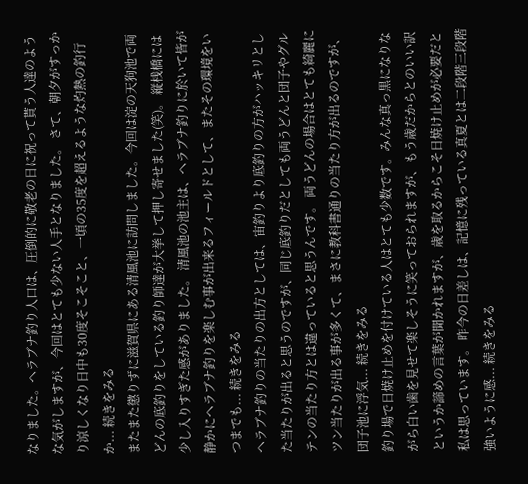なりました。ヘラブナ釣り人口は、圧倒的に敬老の日に祝って貰う人達のような気がしますが、今回はとても少ない人手となりました。 さて、朝夕がすっかり涼しくなり日中も30度そこそこと、一頃の35度を超えるような灼熱の釣行か... 続きをみる
またまた懲りずに滋賀県にある清風池に訪問しました。今回は淀の天狗池で両どんの底釣りをしている釣り師達が大挙して押し寄せました(笑)。 縦桟橋には少し入りすぎた感がありました。 清風池の池主は、ヘラブナ釣りに於いて皆が静かにヘラブナ釣りを楽しむ事が出来るフィールドとして、またその環境をいつまでも... 続きをみる
ヘラブナ釣りの当たりの出方としては、宙釣りより底釣りの方がハッキリとした当たりが出ると思うのですが、同じ底釣りだとしても両うどんと団子やグルテンの当たり方とは違っていると思うんです。 両うどんの場合はとても綺麗にツン当たりが出る事が多くて、まさに教科書通りの当たり方が出るのですが、団子池に浮気... 続きをみる
釣り場で日焼け止めを付けている人はとても少数です。みんな真っ黒になりながら白い歯を見せて楽しそうに笑っておられますが、もう歳だからとのいい訳というか諦めの言葉が聞かれますが、歳を取るからこそ日焼け止めが必要だと私は思っています。 昨今の日差しは、記憶に残っている真夏とは二段階三段階強いように感... 続きをみる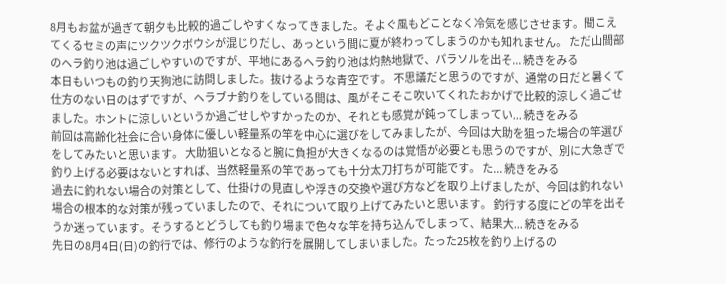8月もお盆が過ぎて朝夕も比較的過ごしやすくなってきました。そよぐ風もどことなく冷気を感じさせます。聞こえてくるセミの声にツクツクボウシが混じりだし、あっという間に夏が終わってしまうのかも知れません。 ただ山間部のヘラ釣り池は過ごしやすいのですが、平地にあるヘラ釣り池は灼熱地獄で、パラソルを出そ... 続きをみる
本日もいつもの釣り天狗池に訪問しました。抜けるような青空です。 不思議だと思うのですが、通常の日だと暑くて仕方のない日のはずですが、ヘラブナ釣りをしている間は、風がそこそこ吹いてくれたおかげで比較的涼しく過ごせました。ホントに涼しいというか過ごせしやすかったのか、それとも感覚が鈍ってしまってい... 続きをみる
前回は高齢化社会に合い身体に優しい軽量系の竿を中心に選びをしてみましたが、今回は大助を狙った場合の竿選びをしてみたいと思います。 大助狙いとなると腕に負担が大きくなるのは覚悟が必要とも思うのですが、別に大急ぎで釣り上げる必要はないとすれば、当然軽量系の竿であっても十分太刀打ちが可能です。 た... 続きをみる
過去に釣れない場合の対策として、仕掛けの見直しや浮きの交換や選び方などを取り上げましたが、今回は釣れない場合の根本的な対策が残っていましたので、それについて取り上げてみたいと思います。 釣行する度にどの竿を出そうか迷っています。そうするとどうしても釣り場まで色々な竿を持ち込んでしまって、結果大... 続きをみる
先日の8月4日(日)の釣行では、修行のような釣行を展開してしまいました。たった25枚を釣り上げるの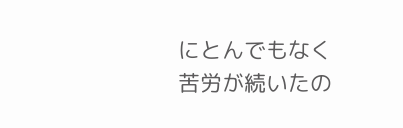にとんでもなく苦労が続いたの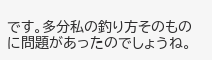です。多分私の釣り方そのものに問題があったのでしょうね。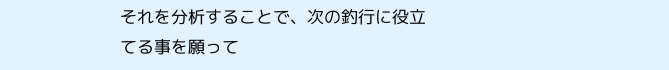それを分析することで、次の釣行に役立てる事を願って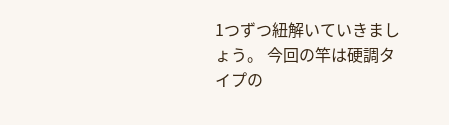1つずつ紐解いていきましょう。 今回の竿は硬調タイプの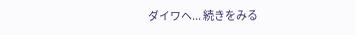ダイワヘ... 続きをみる